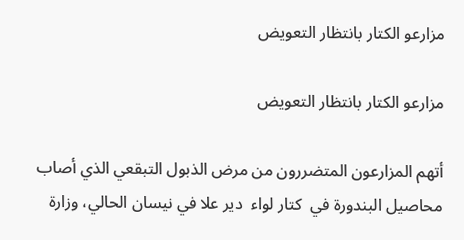مزارعو الكتار بانتظار التعويض

مزارعو الكتار بانتظار التعويض

أتهم المزارعون المتضررون من مرض الذبول التبقعي الذي أصاب محاصيل البندورة في  كتار لواء  دير علا في نيسان الحالي، وزارة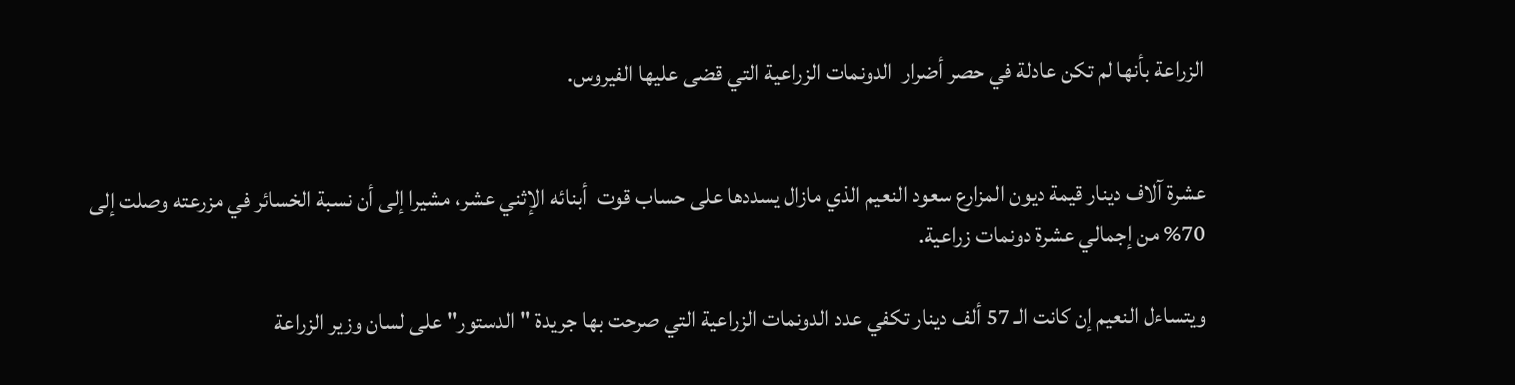الزراعة بأنها لم تكن عادلة في حصر أضرار  الدونمات الزراعية التي قضى عليها الفيروس.


عشرة آلاف دينار قيمة ديون المزارع سعود النعيم الذي مازال يسددها على حساب قوت  أبنائه الإثني عشر، مشيرا إلى أن نسبة الخسائر في مزرعته وصلت إلى 70% من إجمالي عشرة دونمات زراعية.

ويتساءل النعيم إن كانت الـ 57 ألف دينار تكفي عدد الدونمات الزراعية التي صرحت بها جريدة "الدستور" على لسان وزير الزراعة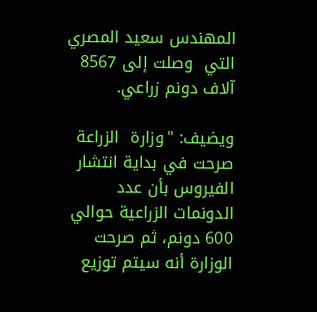المهندس سعيد المصري التي  وصلت إلى 8567 آلاف دونم زراعي.

ويضيف: "وزارة  الزراعة صرحت في بداية انتشار الفيروس بأن عدد الدونمات الزراعية حوالي 600 دونم، ثم صرحت  الوزارة أنه سيتم توزيع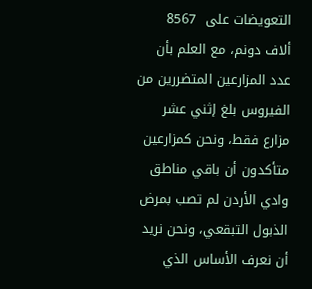التعويضات على  8567 ألاف دونم، مع العلم بأن عدد المزارعين المتضررين من الفيروس بلغ إثني عشر مزارع فقط، ونحن كمزارعين متأكدون أن باقي مناطق وادي الأردن لم تصب بمرض الذبول التبقعي، ونحن نريد أن نعرف الأساس الذي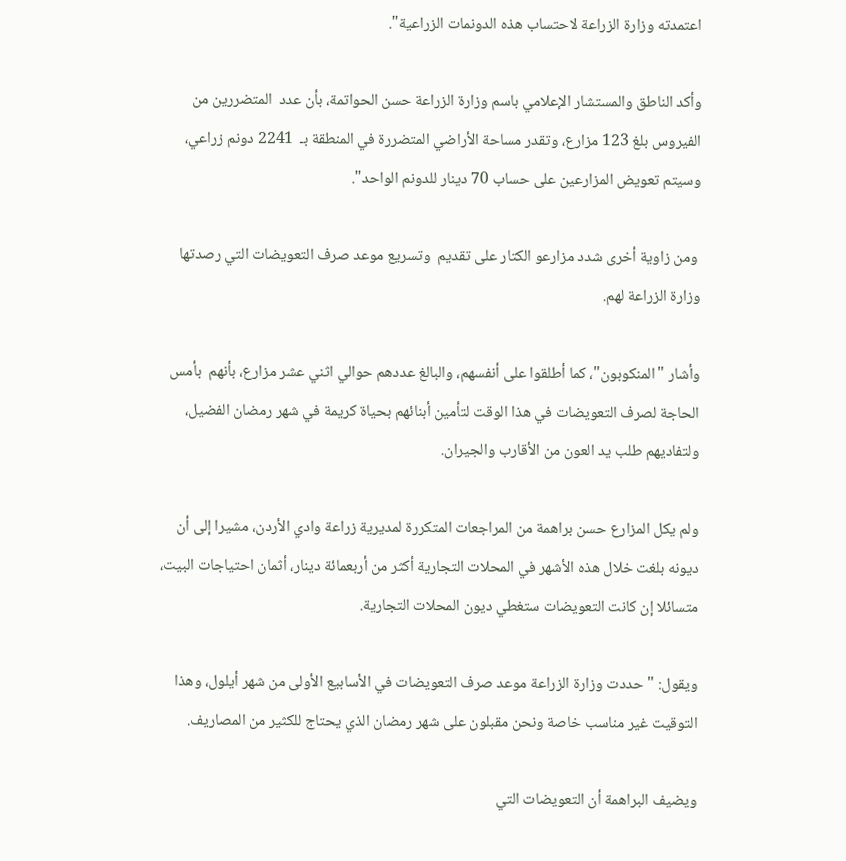اعتمدته وزارة الزراعة لاحتساب هذه الدونمات الزراعية".

وأكد الناطق والمستشار الإعلامي باسم وزارة الزراعة حسن الحواتمة، بأن عدد  المتضررين من الفيروس بلغ 123 مزارع، وتقدر مساحة الأراضي المتضررة في المنطقة بـ  2241 دونم زراعي، وسيتم تعويض المزارعين على حساب 70 دينار للدونم الواحد".

 ومن زاوية أخرى شدد مزارعو الكتار على تقديم  وتسريع موعد صرف التعويضات التي رصدتها وزارة الزراعة لهم.

وأشار "المنكوبون"، كما أطلقوا على أنفسهم، والبالغ عددهم حوالي اثني عشر مزارع، بأنهم  بأمس الحاجة لصرف التعويضات في هذا الوقت لتأمين أبنائهم بحياة كريمة في شهر رمضان الفضيل، ولتفاديهم طلب يد العون من الأقارب والجيران.

ولم يكل المزارع حسن براهمة من المراجعات المتكررة لمديرية زراعة وادي الأردن، مشيرا إلى أن ديونه بلغت خلال هذه الأشهر في المحلات التجارية أكثر من أربعمائة دينار، أثمان احتياجات البيت، متسائلا إن كانت التعويضات ستغطي ديون المحلات التجارية.

ويقول: "حددت وزارة الزراعة موعد صرف التعويضات في الأسابيع الأولى من شهر أيلول، وهذا التوقيت غير مناسب خاصة ونحن مقبلون على شهر رمضان الذي يحتاج للكثير من المصاريف.

ويضيف البراهمة أن التعويضات التي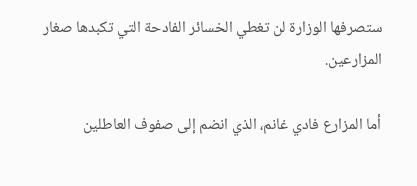ستصرفها الوزارة لن تغطي الخسائر الفادحة التي تكبدها صغار المزارعين.

أما المزارع فادي غانم، الذي انضم إلى صفوف العاطلين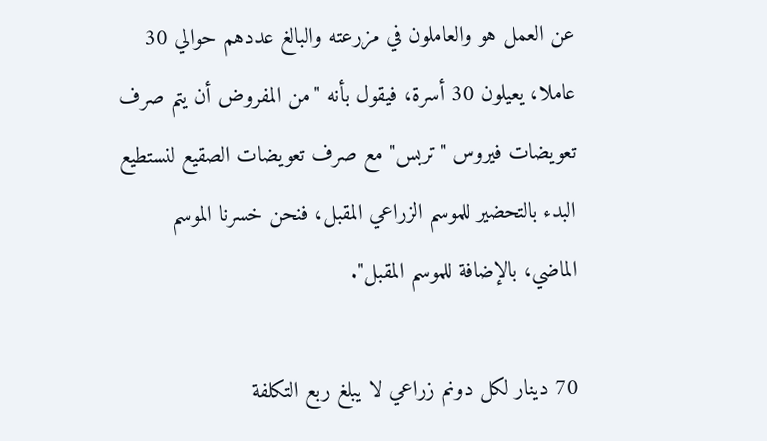عن العمل هو والعاملون في مزرعته والبالغ عددهم حوالي 30 عاملا، يعيلون 30 أسرة، فيقول بأنه "من المفروض أن يتم صرف تعويضات فيروس "تربس" مع صرف تعويضات الصقيع لنستطيع البدء بالتحضير للموسم الزراعي المقبل، فنحن خسرنا الموسم الماضي، بالإضافة للموسم المقبل".

70 دينار لكل دونم زراعي لا يبلغ ربع التكلفة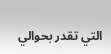التي تقدر بحوالي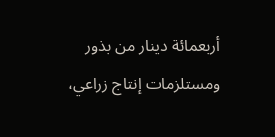أربعمائة دينار من بذور ومستلزمات إنتاج زراعي،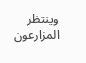وينتظر المزارعون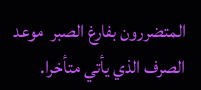المتضررون بفارغ الصبر  موعد الصرف الذي يأتي متأخرا.